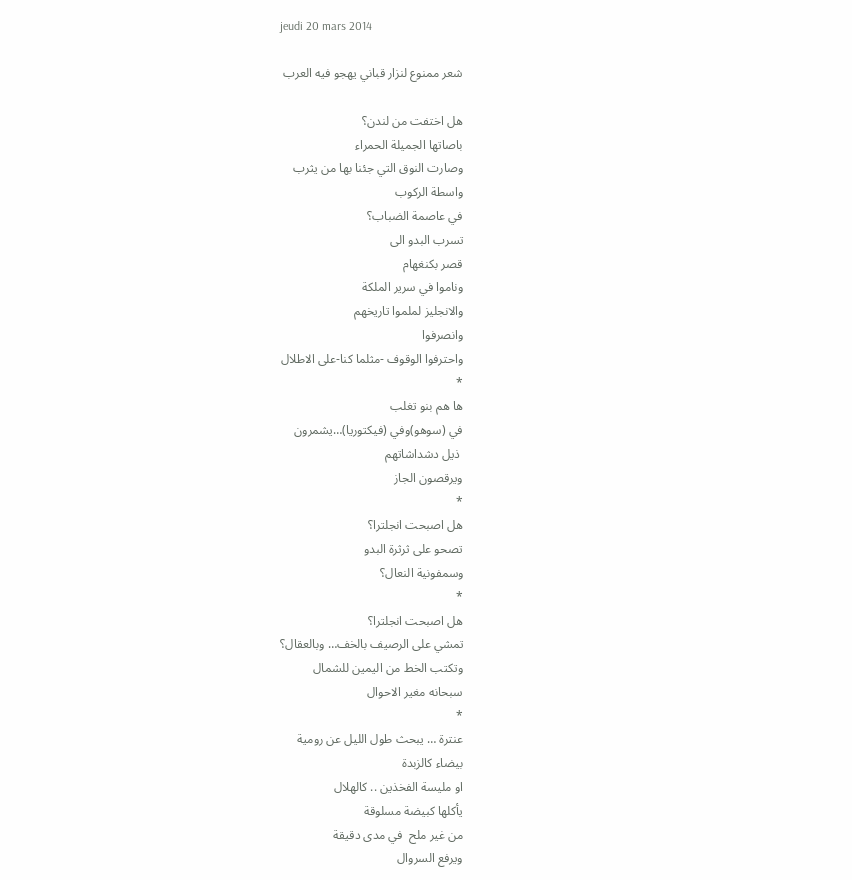jeudi 20 mars 2014

شعر ممنوع لنزار قباني يهجو فيه العرب

هل اختفت من لندن؟
باصاتها الجميلة الحمراء
وصارت النوق التي جئنا بها من يثرب
واسطة الركوب
في عاصمة الضباب؟
تسرب البدو الى
قصر بكنغهام
وناموا في سرير الملكة
والانجليز لملموا تاريخهم
وانصرفوا
واحترفوا الوقوف -مثلما كنا-على الاطلال
*
ها هم بنو تغلب
في (سوهو)وفي (فيكتوريا)…يشمرون
 ذيل دشداشاتهم
ويرقصون الجاز
*
هل اصبحت انجلترا؟
تصحو على ثرثرة البدو
وسمفونية النعال؟
*
هل اصبحت انجلترا؟
تمشي على الرصيف بالخف… وبالعقال؟
وتكتب الخط من اليمين للشمال
سبحانه مغير الاحوال
*
عنترة … يبحث طول الليل عن رومية
بيضاء كالزبدة
او مليسة الفخذين .. كالهلال
يأكلها كبيضة مسلوقة
من غير ملح  في مدى دقيقة
ويرفع السروال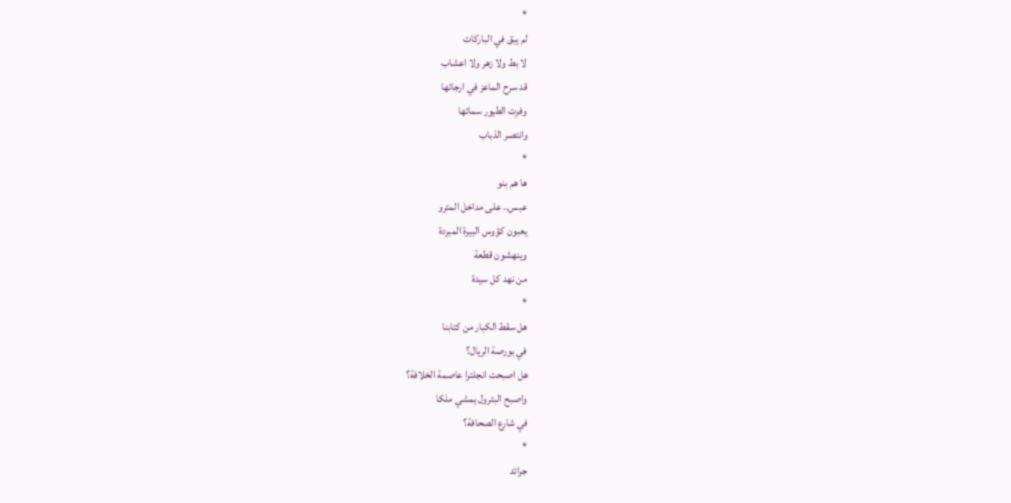*
لم يبق في الباركات
لا بط ولا زهر ولا اعشاب
قد سرح الماعز في ارجائها
وفرت الطيور سمائها
وانتصر الذباب
*
ها هم بنو
عبس.. على مداخل المترو
يعبون كؤوس البيرة المبردة
وينهشون قطعة
من نهد كل سيدة
*
هل سقط الكبار من كتابنا
في بورصة الريال؟
هل اصبحت انجلترا عاصمة الخلافة؟
واصبح البترول يمشي ملكا
في شارع الصحافة؟
*
جرائد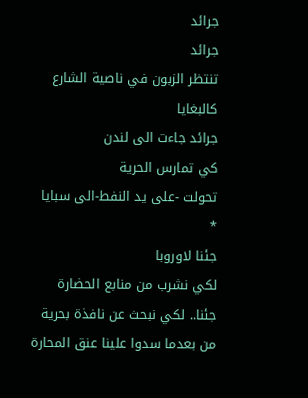جرائد
جرائد
تنتظر الزبون في ناصية الشارع
كالبغايا
جرائد جاءت الى لندن
كي تمارس الحرية
تحولت -على يد النفط-الى سبايا
*
جئنا لاوروبا
لكي نشرب من منابع الحضارة
جئنا.. لكي نبحث عن نافذة بحرية
من بعدما سدوا علينا عنق المحارة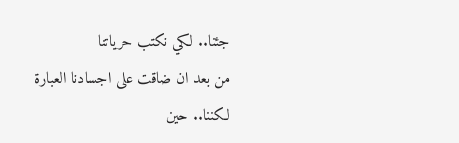جئنا.. لكي نكتب حرياتنا
من بعد ان ضاقت على اجسادنا العبارة
لكننا.. حين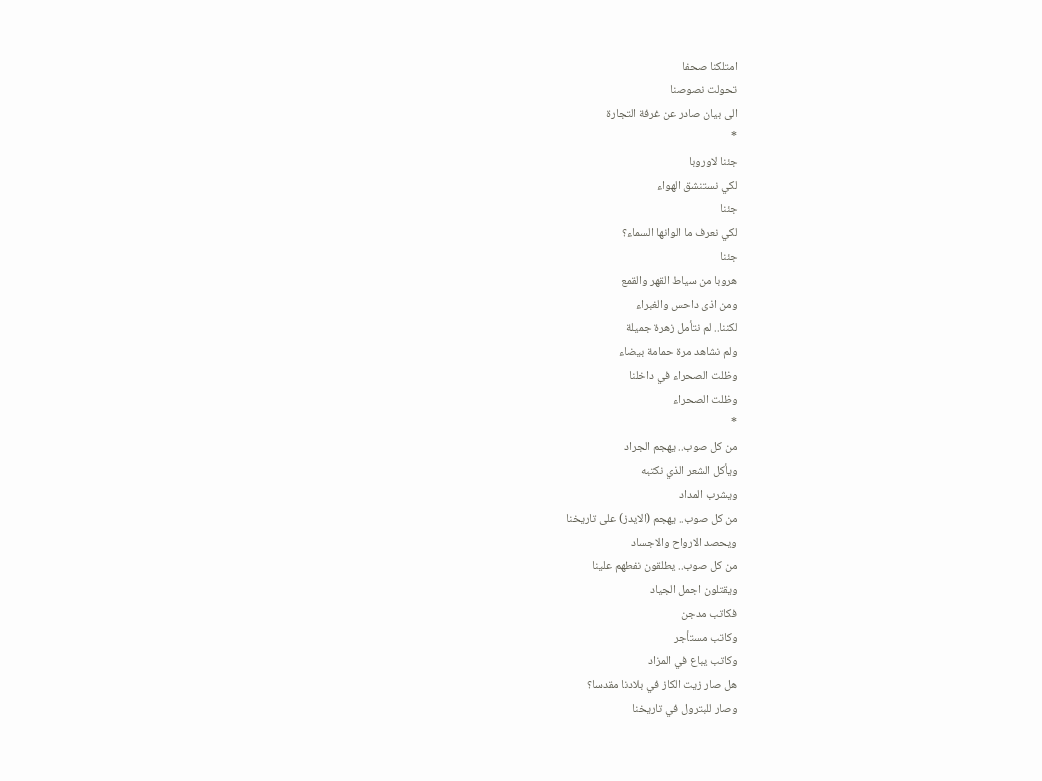امتلكنا صحفا
تحولت نصوصنا
الى بيان صادر عن غرفة التجارة
*
جئنا لاوروبا
لكي نستنشق الهواء
جئنا
لكي نعرف ما الوانها السماء؟
جئنا
هروبا من سياط القهر والقمع
ومن اذى داحس والغبراء
لكننا.. لم نتأمل زهرة جميلة
ولم نشاهد مرة حمامة بيضاء
وظلت الصحراء في داخلنا
وظلت الصحراء
*
من كل صوب.. يهجم الجراد
ويأكل الشعر الذي نكتبه
ويشرب المداد
من كل صوب.. يهجم (الايدز) على تاريخنا
ويحصد الارواح والاجساد
من كل صوب.. يطلقون نفطهم علينا
ويقتلون اجمل الجياد
فكاتب مدجن
وكاتب مستأجر
وكاتب يباع في المزاد
هل صار زيت الكاز في بلادنا مقدسا؟
وصار للبترول في تاريخنا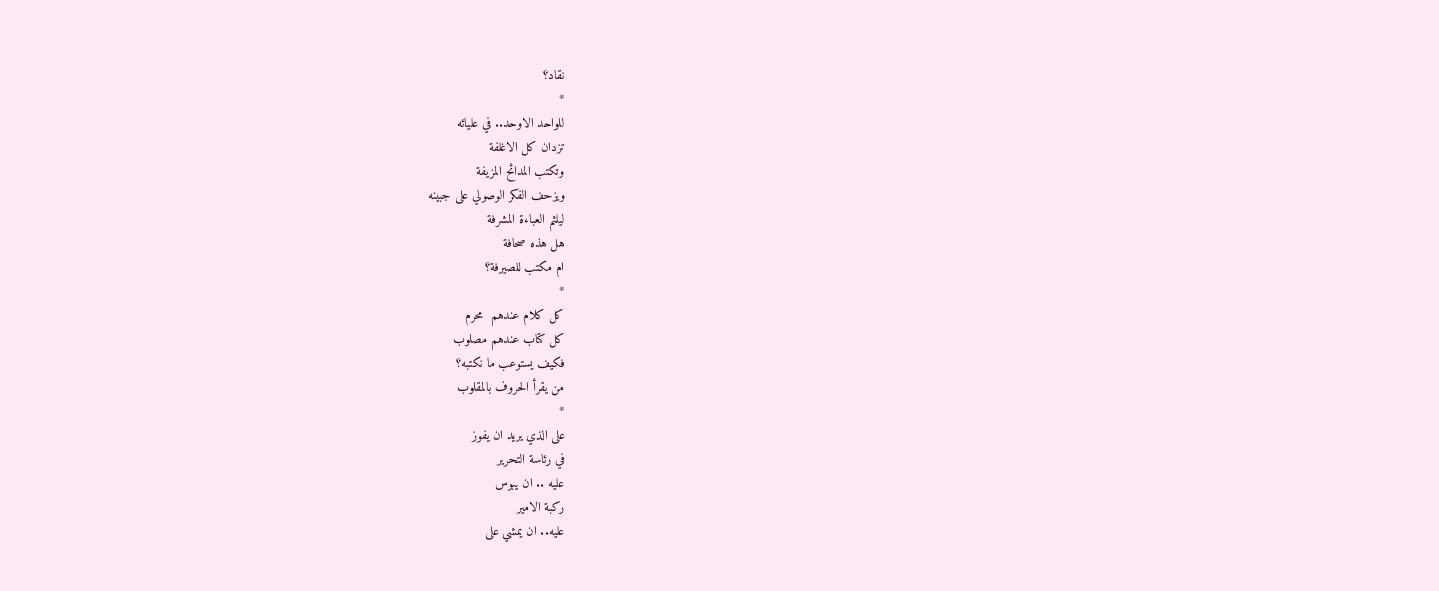نقاد؟
*
للواحد الاوحد.. في عليائه
تزدان كل الاغلفة
وتكتب المدائح المزيفة
ويزحف الفكر الوصولي على جبينه
ليلثم العباءة المشرفة
هل هذه صحافة
ام مكتب للصيرفة؟
*
كل كلام عندهم  محرم
كل كتاب عندهم مصلوب
فكيف يستوعب ما نكتبه؟
من يقرأ الحروف بالمقلوب
*
على الذي يريد ان يفوز
في رئاسة التحرير
عليه .. ان يبوس
ركبة الامير
عليه.. ان يمشي على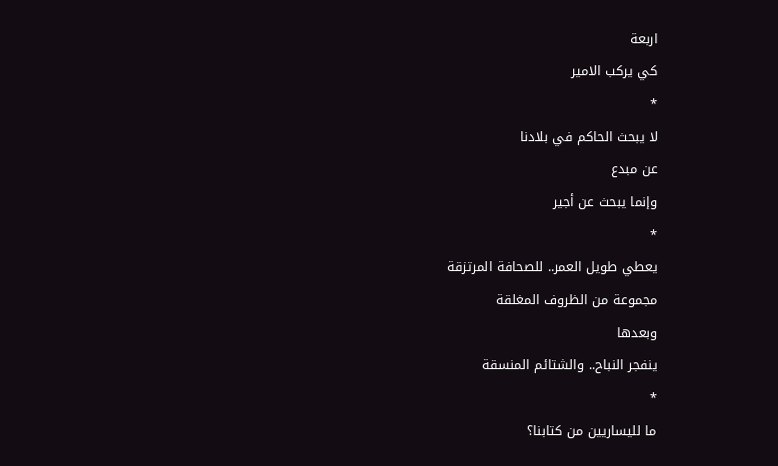اربعة
كي يركب الامير
*
لا يبحث الحاكم في بلادنا
عن مبدع
وإنما يبحث عن أجير
*
يعطي طويل العمر.. للصحافة المرتزقة
مجموعة من الظروف المغلقة
وبعدها
ينفجر النباح.. والشتائم المنسقة
*
ما لليساريين من كتابنا؟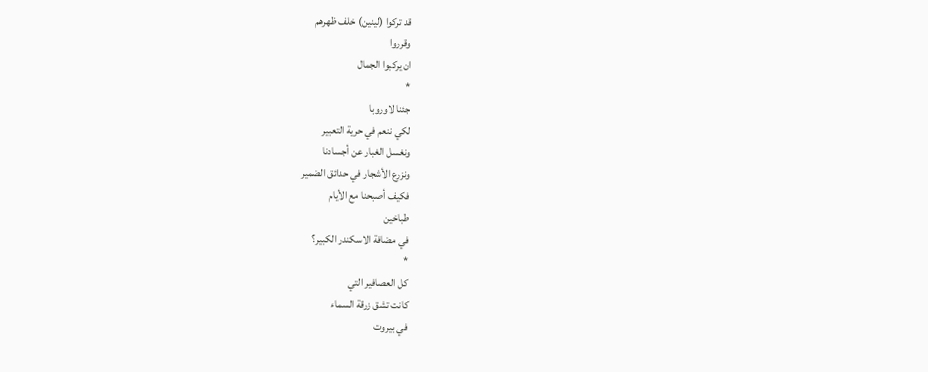قد تركوا (لينين) خلف ظهرهم
وقرروا
ان يركبوا الجمال
*
جئنا لاوروبا
لكي ننعم في حرية التعبير
ونغسل الغبار عن أجسادنا
ونزرع الأشجار في حدائق الضمير
فكيف أصبحنا مع الأيام
طباخين
في مضافة الاسكندر الكبير؟
*
كل العصافير التي
كانت تشق زرقة السماء
في بيروت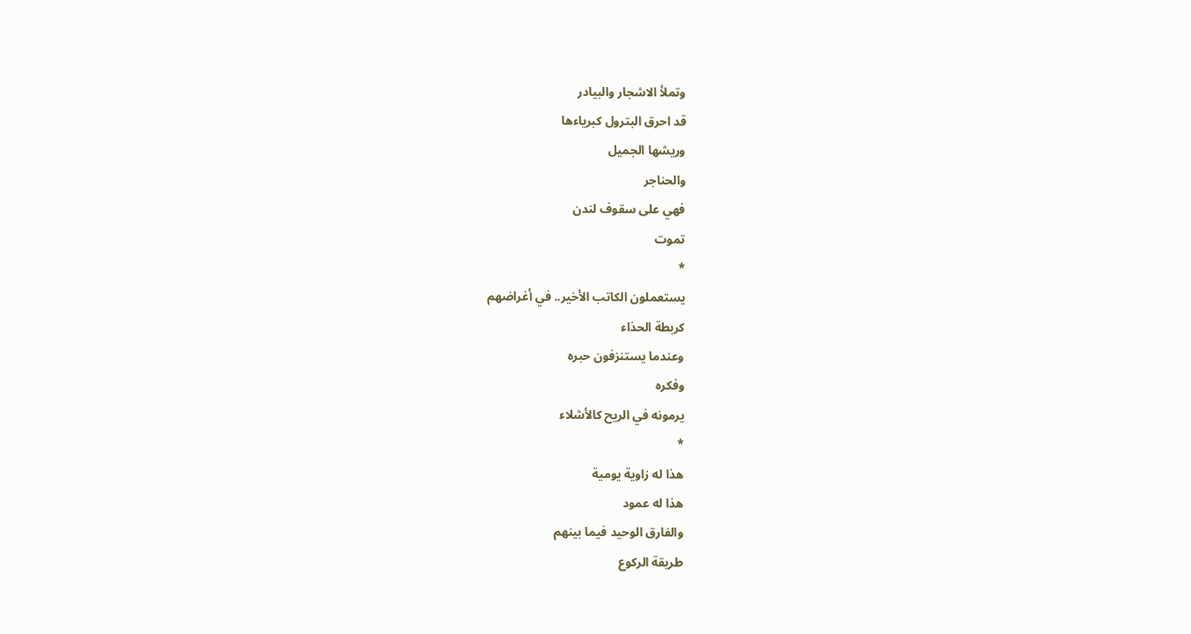وتملأ الاشجار والبيادر
قد احرق البترول كبرياءها
وريشها الجميل
والحناجر
فهي على سقوف لندن
تموت
*
يستعملون الكاتب الأخير.. في أغراضهم
كربطة الحذاء
وعندما يستنزفون حبره
وفكره
يرمونه في الريح كالأشلاء
*
هذا له زاوية يومية
هذا له عمود
والفارق الوحيد فيما بينهم
طريقة الركوع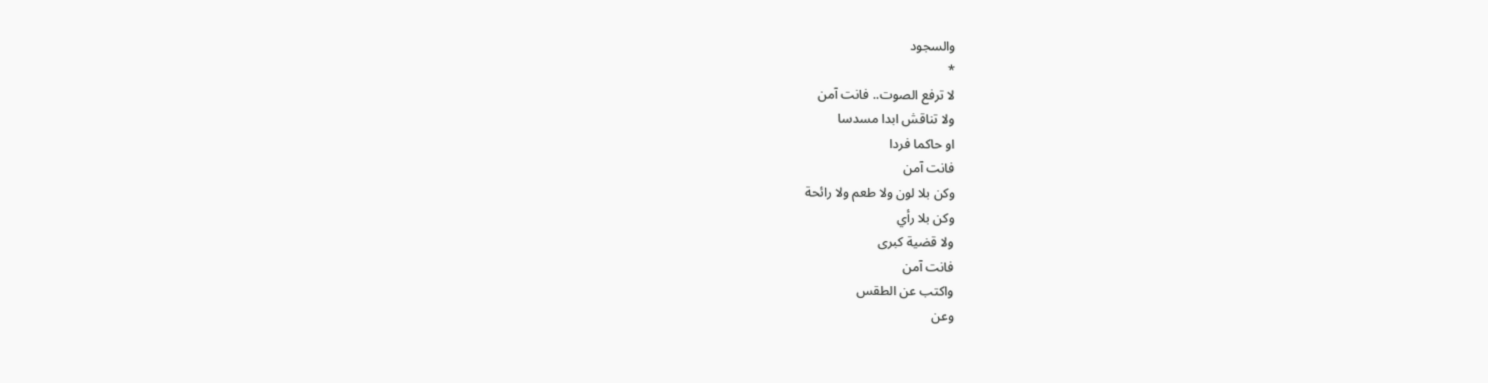والسجود
*
لا ترفع الصوت.. فانت آمن
ولا تناقش ابدا مسدسا
او حاكما فردا
فانت آمن
وكن بلا لون ولا طعم ولا رائحة
وكن بلا رأي
ولا قضية كبرى
فانت آمن
واكتب عن الطقس
وعن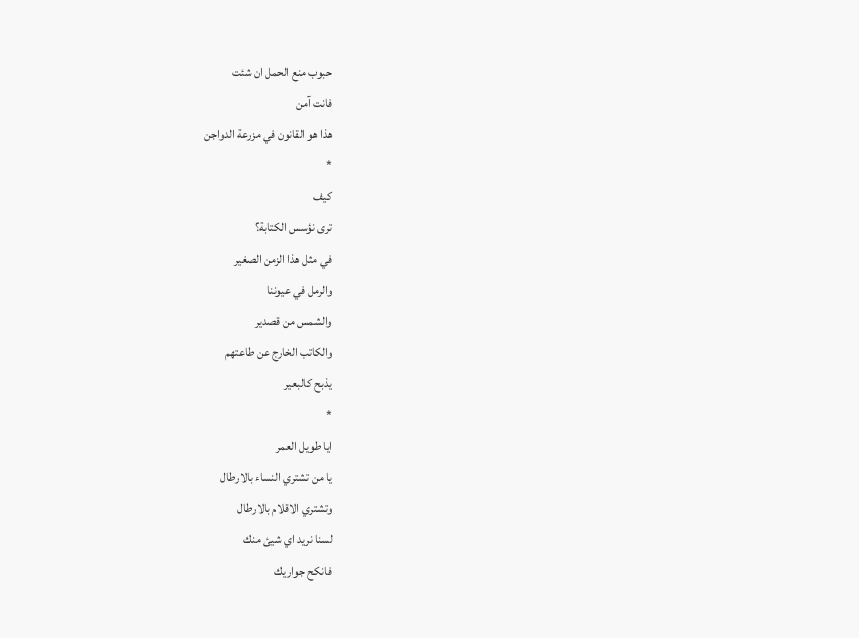حبوب منع الحمل ان شئت
فانت آمن
هذا هو القانون في مزرعة الدواجن
*
كيف
ترى نؤسس الكتابة؟
في مثل هذا الزمن الصغير
والرمل في عيوننا
والشمس من قصدير
والكاتب الخارج عن طاعتهم
يذبح كالبعير
*
ايا طويل العمر
يا من تشتري النساء بالارطال
وتشتري الاقلام بالارطال
لسنا نريد اي شيئ منك
فانكح جواريك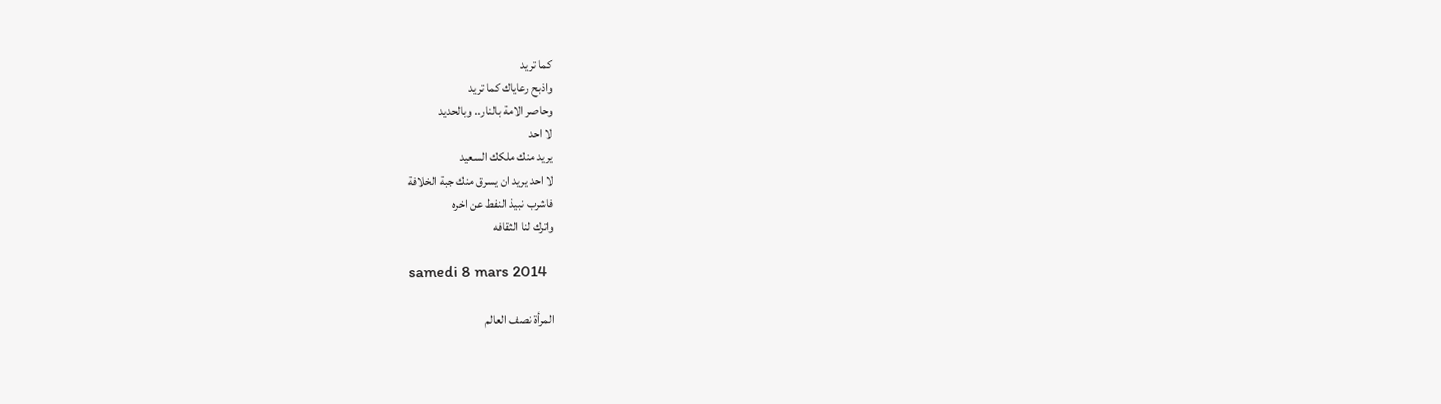كما تريد
واذبح رعاياك كما تريد
وحاصر الامة بالنار.. وبالحديد
لا احد
يريد منك ملكك السعيد
لا احد يريد ان يسرق منك جبة الخلافة
فاشرب نبيذ النفط عن اخره
واترك لنا الثقافه

samedi 8 mars 2014

المرأة نصف العالم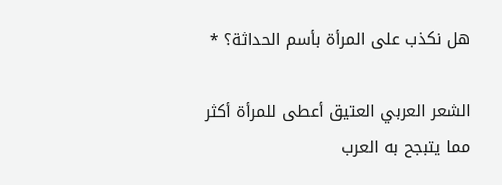هل نكذب على المرأة بأسم الحداثة؟ *

الشعر العربي العتيق أعطى للمرأة أكثر مما يتبجح به العرب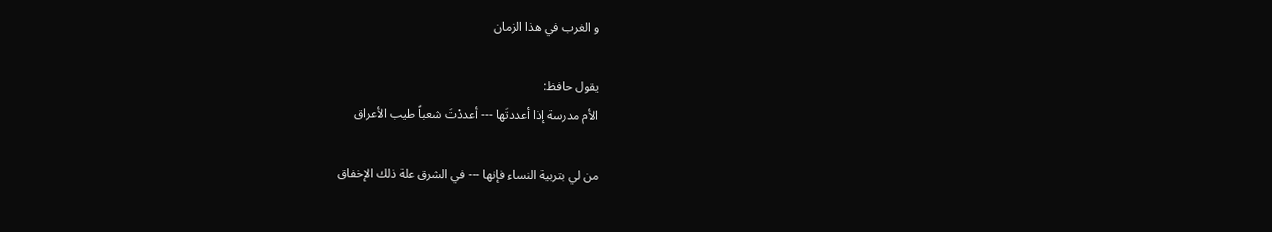و الغرب في هذا الزمان

يقول حافظ:
الأم مدرسة إذا أعددتَها --- أعددْتَ شعباً طيب الأعراق

من لي بتربية النساء فإنها --- في الشرق علة ذلك الإخفاق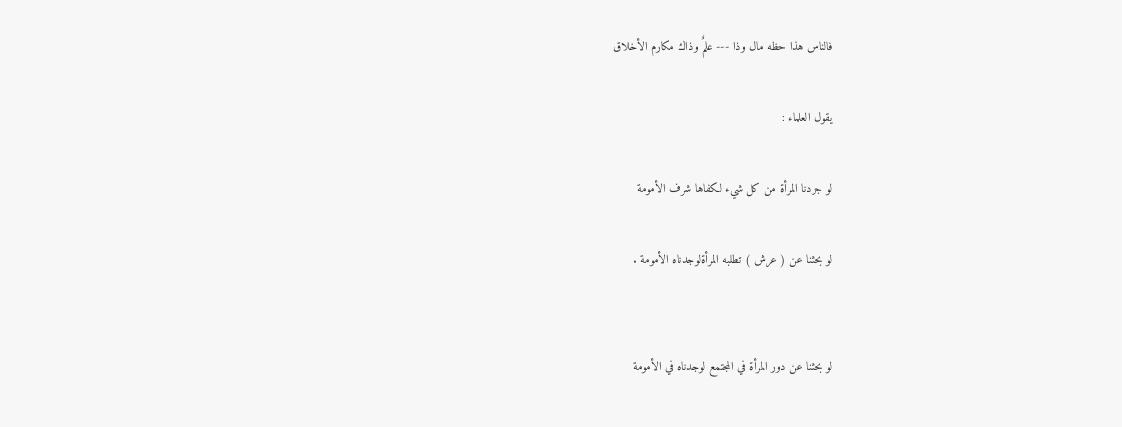فالناس هذا حظه مال وذا --- علمٌ وذاك مكارم الأخلاق

يقول العلماء :

لو جردنا المرأة من كل شيء لكفاها شرف الأمومة

لو بحثنا عن ( عرش ) تطلبه المرأةلوجدناه الأمومة .


لو بحثنا عن دور المرأة في المجتمع لوجدناه في الأمومة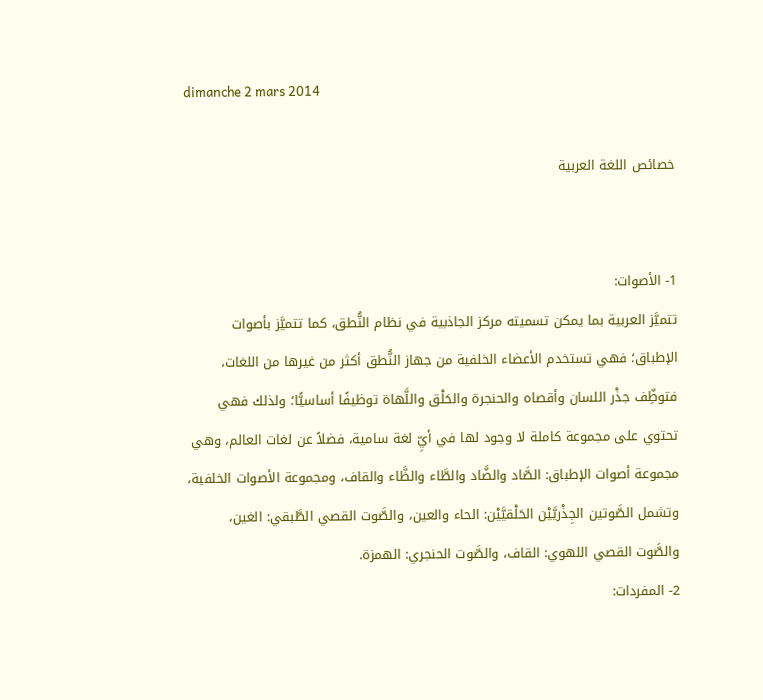dimanche 2 mars 2014

خصائص اللغة العربية


1- الأصوات:
تتميَّز العربية بما يمكن تسميته مركز الجاذبية في نظام النُّطق، كما تتميَّز بأصوات الإطباق؛ فهي تستخدم الأعضاء الخلفية من جهاز النُّطق أكثر من غيرها من اللغات، فتوظِّف جذْر اللسان وأقصاه والحنجرة والحَلْق واللَّهاة توظيفًا أساسيًّا؛ ولذلك فهي تحتوي على مجموعة كاملة لا وجود لها في أيِّ لغة سامية، فضلاً عن لغات العالم، وهي مجموعة أصوات الإطباق: الصَّاد والضَّاد والطَّاء والظَّاء والقاف، ومجموعة الأصوات الخلفية، وتشمل الصَّوتين الجِذْريَّيْن الحَلْقيَّيْن: الحاء والعين، والصَّوت القصي الطَّبقي: الغين، والصَّوت القصي اللهوي: القاف، والصَّوت الحنجري: الهمزة.
2- المفردات: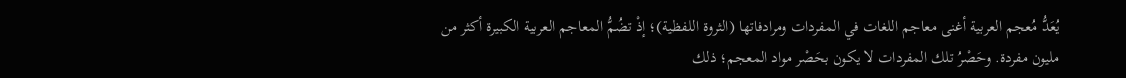يُعَدُّ مُعجم العربية أغنى معاجم اللغات في المفردات ومرادفاتها (الثروة اللفظية)؛ إذْ تضُمُّ المعاجم العربية الكبيرة أكثر من مليون مفردة. وحَصْرُ تلك المفردات لا يكون بحَصْر مواد المعجم؛ ذلك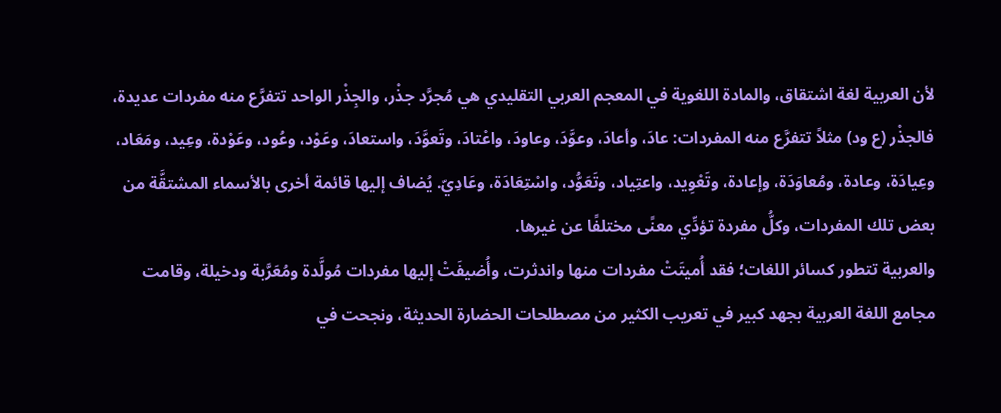لأن العربية لغة اشتقاق، والمادة اللغوية في المعجم العربي التقليدي هي مُجرَّد جذْر، والجِذْر الواحد تتفرَّع منه مفردات عديدة، فالجذْر (ع ود) مثلاً تتفرَّع منه المفردات: عادَ، وأعادَ، وعوَّدَ، وعاودَ، واعْتادَ، وتَعوَّدَ، واستعادَ، وعَوْد، وعُود، وعَوْدة، وعِيد، ومَعَاد، وعِيادَة، وعادة، ومُعاوَدَة، وإعادة، وتَعْوِيد، واعتِياد، وتَعَوُّد، واسْتِعَادَة، وعَادِيّ. يُضاف إليها قائمة أخرى بالأسماء المشتقَّة من بعض تلك المفردات، وكلُّ مفردة تؤدِّي معنًى مختلفًا عن غيرها.
والعربية تتطور كسائر اللغات؛ فقد أُميتَتْ مفردات منها واندثرت، وأُضيفَتْ إليها مفردات مُولَّدة ومُعَرَّبة ودخيلة، وقامت مجامع اللغة العربية بجهد كبير في تعريب الكثير من مصطلحات الحضارة الحديثة، ونجحت في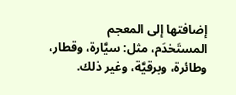إضافتها إلى المعجم المستَخدَم، مثل: سيَّارة، وقطار، وطائرة، وبرقيَّة، وغير ذلك.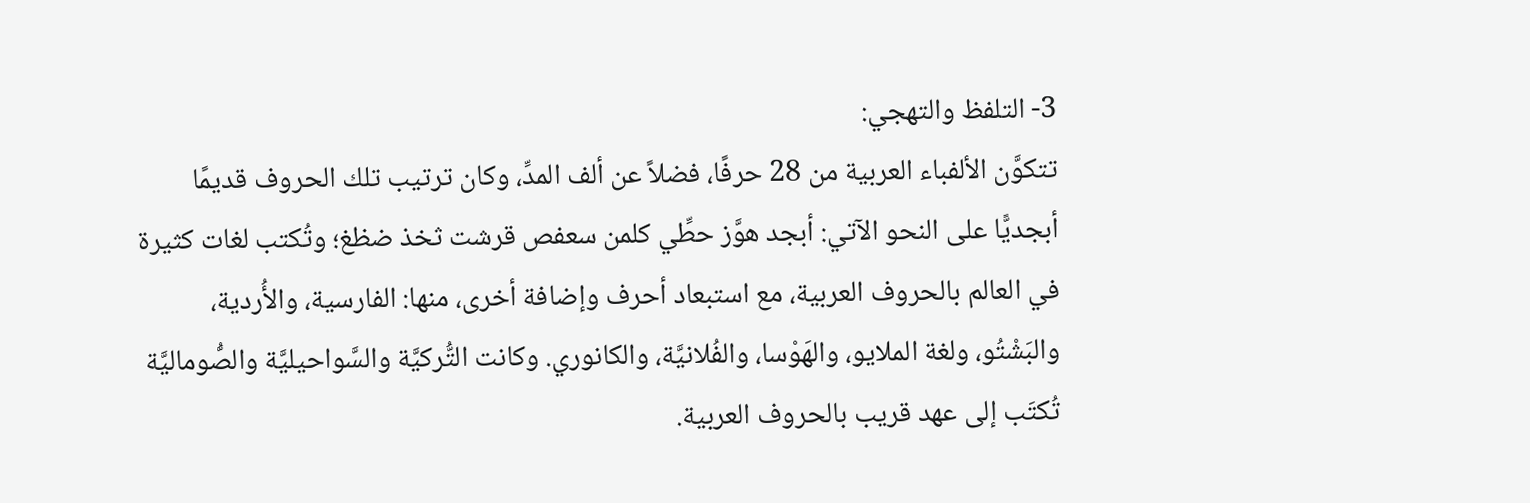3- التلفظ والتهجي:
تتكوَّن الألفباء العربية من 28 حرفًا، فضلاً عن ألف المدِّ، وكان ترتيب تلك الحروف قديمًا أبجديًّا على النحو الآتي: أبجد هوَّز حطِّي كلمن سعفص قرشت ثخذ ضظغ؛ وتُكتب لغات كثيرة في العالم بالحروف العربية، مع استبعاد أحرف وإضافة أخرى، منها: الفارسية، والأُردية، والبَشْتُو، ولغة الملايو، والهَوْسا، والفُلانيَّة، والكانوري. وكانت التُّركيَّة والسَّواحيليَّة والصُّوماليَّة تُكتَب إلى عهد قريب بالحروف العربية.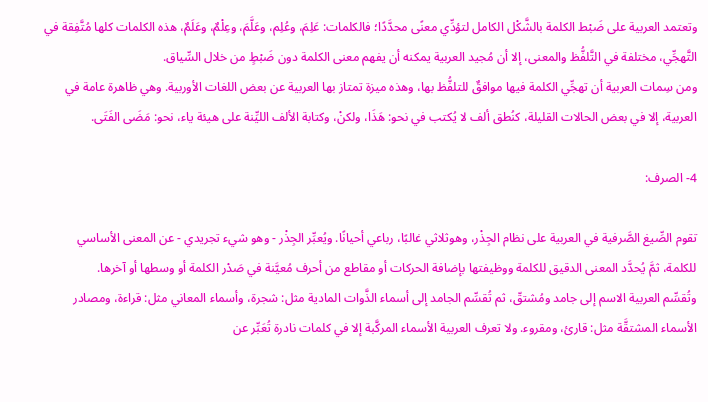وتعتمد العربية على ضَبْط الكلمة بالشَّكْل الكامل لتؤدِّي معنًى محدَّدًا؛ فالكلمات: عَلِمَ، وعُلِم، وعَلَّمَ، وعِلْمٌ، وعَلَمٌ، هذه الكلمات كلها مُتَّفِقة في التَّهجِّي، مختلفة في التَّلفُّظ والمعنى، إلا أن مُجيد العربية يمكنه أن يفهم معنى الكلمة دون ضَبْطٍ من خلال السِّياق.
ومن سِمات العربية أن تهجِّي الكلمة فيها موافقٌ للتلفُّظ بها، وهذه ميزة تمتاز بها العربية عن بعض اللغات الأوربية. وهي ظاهرة عامة في العربية، إلا في بعض الحالات القليلة، كنُطق ألف لا يُكتب في نحو: هَذَا، ولكنْ، وكتابة الألف الليِّنة على هيئة ياء، نحو: مَضَى الفَتَى.

4- الصرف:

تقوم الصِّيغ الصَّرفية في العربية على نظام الجِذْر، وهوثلاثي غالبًا، رباعي أحيانًا. ويُعبِّر الجِذْر - وهو شيء تجريدي - عن المعنى الأساسي للكلمة، ثمَّ يُحدَّد المعنى الدقيق للكلمة ووظيفتها بإضافة الحركات أو مقاطع من أحرف مُعيَّنة في صَدْر الكلمة أو وسطها أو آخرها.
وتُقسِّم العربية الاسم إلى جامد ومُشتقّ، ثم تُقسِّم الجامد إلى أسماء الذَّوات المادية مثل: شجرة، وأسماء المعاني مثل: قراءة، ومصادر الأسماء المشتقَّة مثل: قارئ، ومقروء. ولا تعرف العربية الأسماء المركَّبة إلا في كلمات نادرة تُعَبِّر عن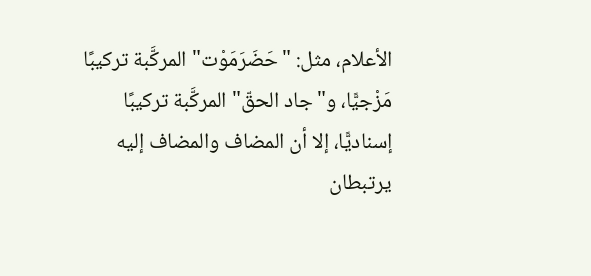الأعلام، مثل: "حَضَرَمَوْت" المركَّبة تركيبًا مَزْجيًّا، و"جاد الحقّ" المركَّبة تركيبًا إسناديًّا، إلا أن المضاف والمضاف إليه يرتبطان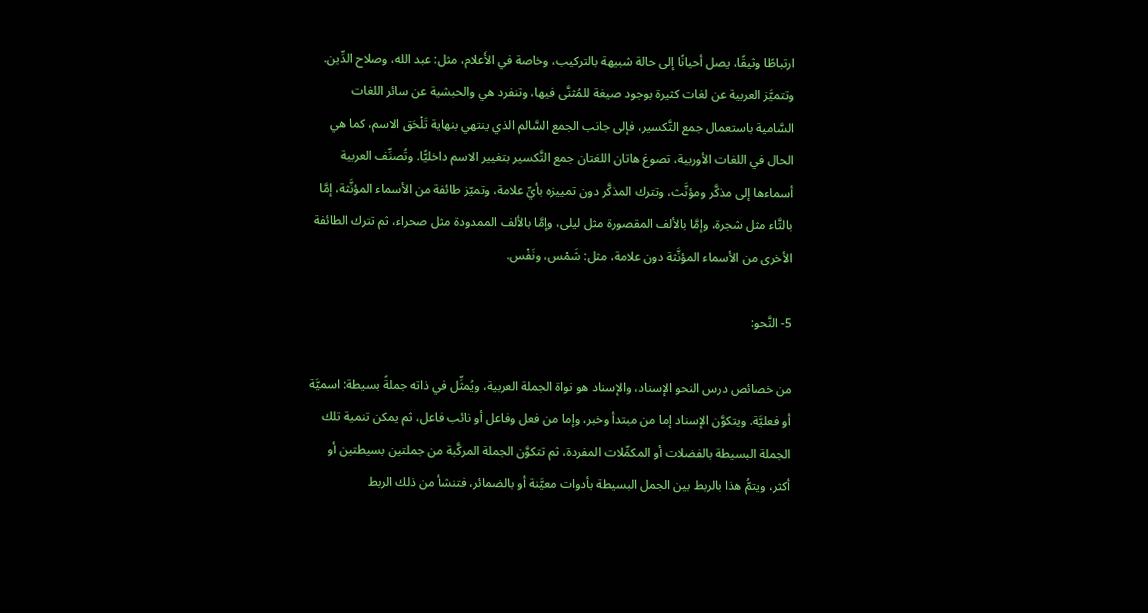ارتباطًا وثيقًا، يصل أحيانًا إلى حالة شبيهة بالتركيب، وخاصة في الأَعلام، مثل: عبد الله، وصلاح الدِّين.
وتتميَّز العربية عن لغات كثيرة بوجود صيغة للمُثنَّى فيها، وتنفرد هي والحبشية عن سائر اللغات السَّامية باستعمال جمع التَّكسير، فإلى جانب الجمع السَّالم الذي ينتهي بنهاية تَلْحَق الاسم، كما هي الحال في اللغات الأوربية، تصوغ هاتان اللغتان جمع التَّكسير بتغيير الاسم داخليًّا. وتُصنِّف العربية أسماءها إلى مذكَّر ومؤنَّث، وتترك المذكَّر دون تمييزه بأيِّ علامة، وتميّز طائفة من الأسماء المؤنَّثة، إمَّا بالتَّاء مثل شجرة، وإمَّا بالألف المقصورة مثل ليلى، وإمَّا بالألف الممدودة مثل صحراء، ثم تترك الطائفة الأخرى من الأسماء المؤنَّثة دون علامة، مثل: شَمْس، ونَفْس.

5- النَّحو:

من خصائص درس النحو الإسناد، والإسناد هو نواة الجملة العربية، ويُمثِّل في ذاته جملةً بسيطة: اسميَّة أو فعليَّة. ويتكوَّن الإسناد إما من مبتدأ وخبر، وإما من فعل وفاعل أو نائب فاعل، ثم يمكن تنمية تلك الجملة البسيطة بالفضلات أو المكمِّلات المفردة، ثم تتكوَّن الجملة المركَّبة من جملتين بسيطتين أو أكثر، ويتمُّ هذا بالربط بين الجمل البسيطة بأدوات معيَّنة أو بالضمائر، فتنشأ من ذلك الربط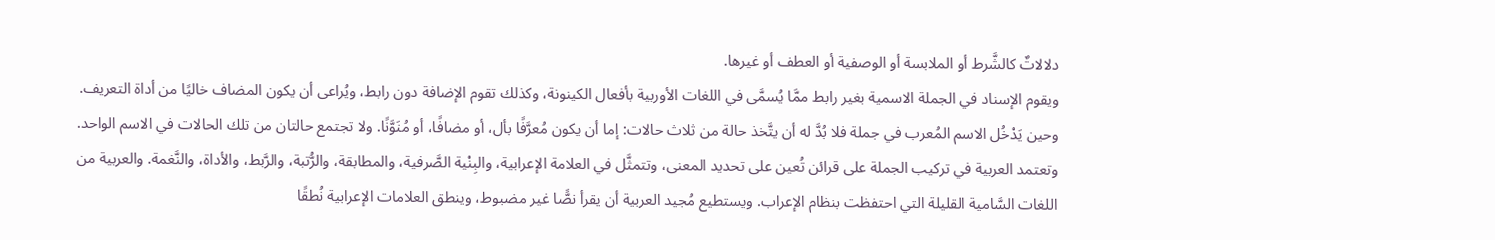دلالاتٌ كالشَّرط أو الملابسة أو الوصفية أو العطف أو غيرها.
ويقوم الإسناد في الجملة الاسمية بغير رابط ممَّا يُسمَّى في اللغات الأوربية بأفعال الكينونة، وكذلك تقوم الإضافة دون رابط، ويُراعى أن يكون المضاف خاليًا من أداة التعريف. وحين يَدْخُل الاسم المُعرب في جملة فلا بُدَّ له أن يتَّخذ حالة من ثلاث حالات: إما أن يكون مُعرَّفًا بأل، أو مضافًا، أو مُنَوَّنًا. ولا تجتمع حالتان من تلك الحالات في الاسم الواحد. وتعتمد العربية في تركيب الجملة على قرائن تُعين على تحديد المعنى، وتتمثَّل في العلامة الإعرابية، والبِنْية الصَّرفية، والمطابقة، والرُّتبة، والرَّبط، والأداة، والنَّغمة. والعربية من اللغات السَّامية القليلة التي احتفظت بنظام الإعراب. ويستطيع مُجيد العربية أن يقرأ نصًّا غير مضبوط، وينطق العلامات الإعرابية نُطقًا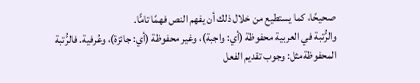صحيحًا، كما يستطيع من خلال ذلك أن يفهم النص فهمًا تامًّا.
والرُّتبة في العربية محفوظة (أي: واجبة)، وغير محفوظة (أي: جائزة)، وعُرفية. فالرُّتبة المحفوظةمثل: وجوب تقديم الفعل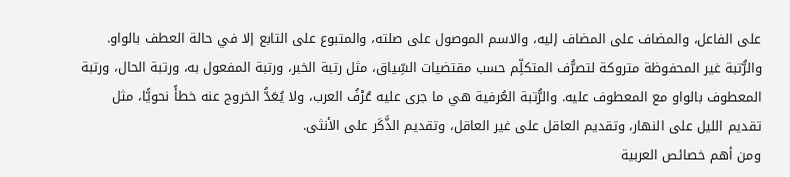على الفاعل، والمضاف على المضاف إليه، والاسم الموصول على صلته، والمتبوع على التابع إلا في حالة العطف بالواو. والرُّتبة غير المحفوظة متروكة لتصرُّف المتكلِّم حسب مقتضيات السِّياق، مثل رتبة الخبر، ورتبة المفعول به، ورتبة الحال، ورتبة المعطوف بالواو مع المعطوف عليه. والرُّتبة العُرفية هي ما جرى عليه عُرْفُ العرب، ولا يُعَدُّ الخروج عنه خطأً نحويًّا، مثل تقديم الليل على النهار، وتقديم العاقل على غير العاقل، وتقديم الذَّكَر على الأنثى.
ومن أهم خصائص العربية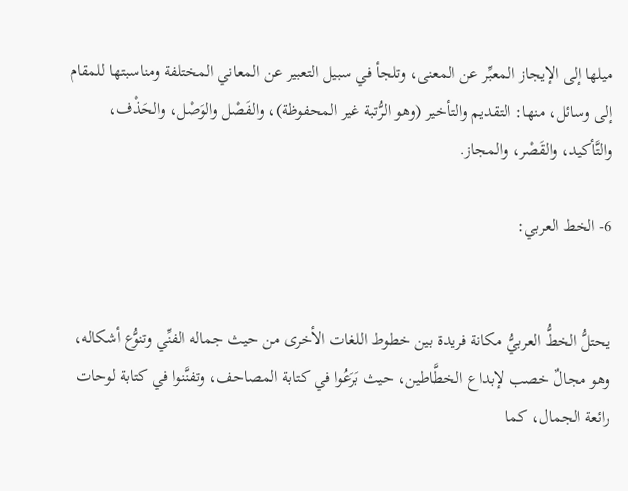ميلها إلى الإيجاز المعبِّر عن المعنى، وتلجأ في سبيل التعبير عن المعاني المختلفة ومناسبتها للمقام إلى وسائل، منها: التقديم والتأخير (وهو الرُّتبة غير المحفوظة)، والفَصْل والوَصْل، والحَذْف، والتَّأكيد، والقَصْر، والمجاز.

6- الخط العربي:


يحتلُّ الخطُّ العربيُّ مكانة فريدة بين خطوط اللغات الأخرى من حيث جماله الفنِّي وتنوُّع أشكاله، وهو مجالٌ خصب لإبداع الخطَّاطين، حيث بَرَعُوا في كتابة المصاحف، وتفنَّنوا في كتابة لوحات رائعة الجمال، كما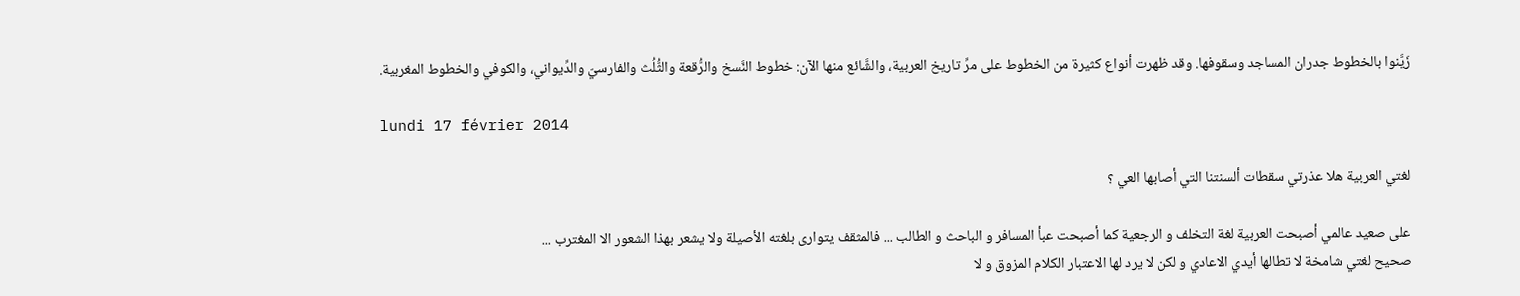زَيَّنوا بالخطوط جدران المساجد وسقوفها. وقد ظهرت أنواع كثيرة من الخطوط على مرِّ تاريخ العربية، والشَّائع منها الآن: خطوط النَّسخ والرُّقعة والثُّلُث والفارسيّ والدِّيواني، والكوفي والخطوط المغربية.

lundi 17 février 2014

لغتي العربية هلا عذرتي سقطات ألسنتنا التي أصابها العي ؟

على صعيد عالمي أصبحت العربية لغة التخلف و الرجعية كما أصبحت عبأ المسافر و الباحث و الطالب ... فالمثقف يتوارى بلغته الأصيلة ولا يشعر بهذا الشعور الا المغترب ...
صحيح لغتي شامخة لا تطالها أيدي الاعادي و لكن لا يرد لها الاعتبار الكلام المزوق و لا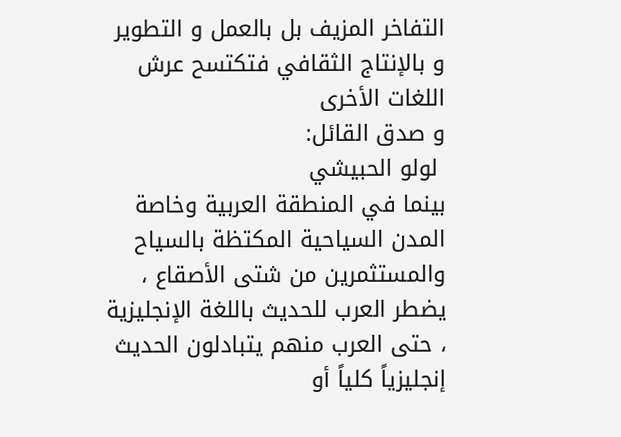التفاخر المزيف بل بالعمل و التطوير
و بالإنتاج الثقافي فتكتسح عرش اللغات الأخرى
و صدق القائل:
 لولو الحبيشي
بينما في المنطقة العربية وخاصة المدن السياحية المكتظة بالسياح والمستثمرين من شتى الأصقاع ، يضطر العرب للحديث باللغة الإنجليزية ، حتى العرب منهم يتبادلون الحديث إنجليزياً كلياً أو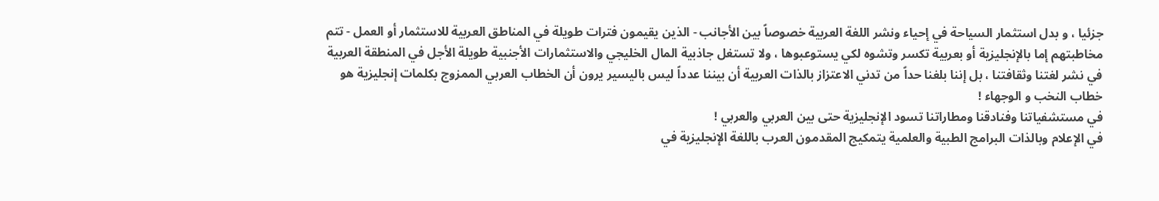جزئيا ، و بدل استثمار السياحة في إحياء ونشر اللغة العربية خصوصاً بين الأجانب - الذين يقيمون فترات طويلة في المناطق العربية للاستثمار أو العمل - تتم مخاطبتهم إما بالإنجليزية أو بعربية تكسر وتشوه لكي يستوعبوها ، ولا تستغل جاذبية المال الخليجي والاستثمارات الأجنبية طويلة الأجل في المنطقة العربية في نشر لغتنا وثقافتنا ، بل إننا بلغنا حداً من تدني الاعتزاز بالذات العربية أن بيننا عدداً ليس باليسير يرون أن الخطاب العربي الممزوج بكلمات إنجليزية هو خطاب النخب و الوجهاء !
في مستشفياتنا وفنادقنا ومطاراتنا تسود الإنجليزية حتى بين العربي والعربي !
في الإعلام وبالذات البرامج الطبية والعلمية يتمكيج المقدمون العرب باللغة الإنجليزية في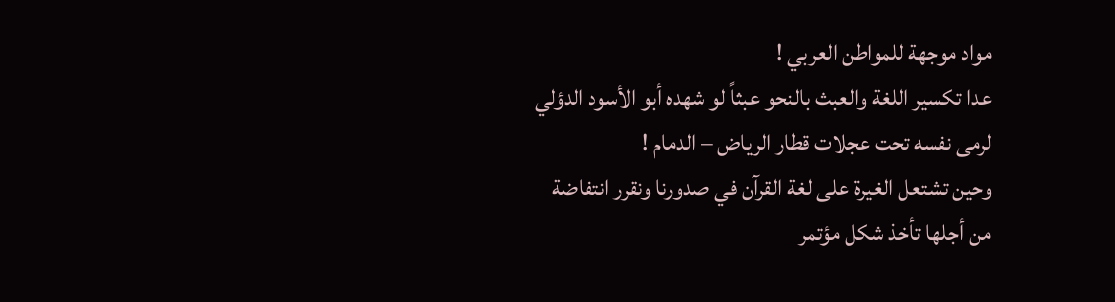مواد موجهة للمواطن العربي !
عدا تكسير اللغة والعبث بالنحو عبثاً لو شهده أبو الأسود الدؤلي لرمى نفسه تحت عجلات قطار الرياض – الدمام !
وحين تشتعل الغيرة على لغة القرآن في صدورنا ونقرر انتفاضة من أجلها تأخذ شكل مؤتمر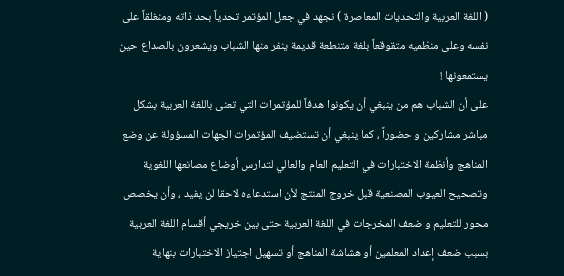( اللغة العربية والتحديات المعاصرة ) نجهد في جعل المؤتمر تحدياً بحد ذاته ومنغلقاً على نفسه وعلى منظميه متقوقعاً بلغة متنطعة قديمة ينفر منها الشباب ويشعرون بالصداع حين يستمعونها !
على أن الشباب هم من ينبغي أن يكونوا هدفاً للمؤتمرات التي تعنى باللغة العربية بشكل مباشر مشاركين و حضوراً ، كما ينبغي أن تستضيف المؤتمرات الجهات المسؤولة عن وضع المناهج وأنظمة الاختبارات في التعليم العام والعالي لتدارس أوضاع مصانعها اللغوية وتصحيح العيوب المصنعية قبل خروج المنتج لأن استدعاءه لاحقا لن يفيد ، وأن يخصص محور للتعليم و ضعف المخرجات في اللغة العربية حتى بين خريجي أقسام اللغة العربية بسبب ضعف إعداد المعلمين أو هشاشة المناهج أو تسهيل اجتياز الاختبارات بنهاية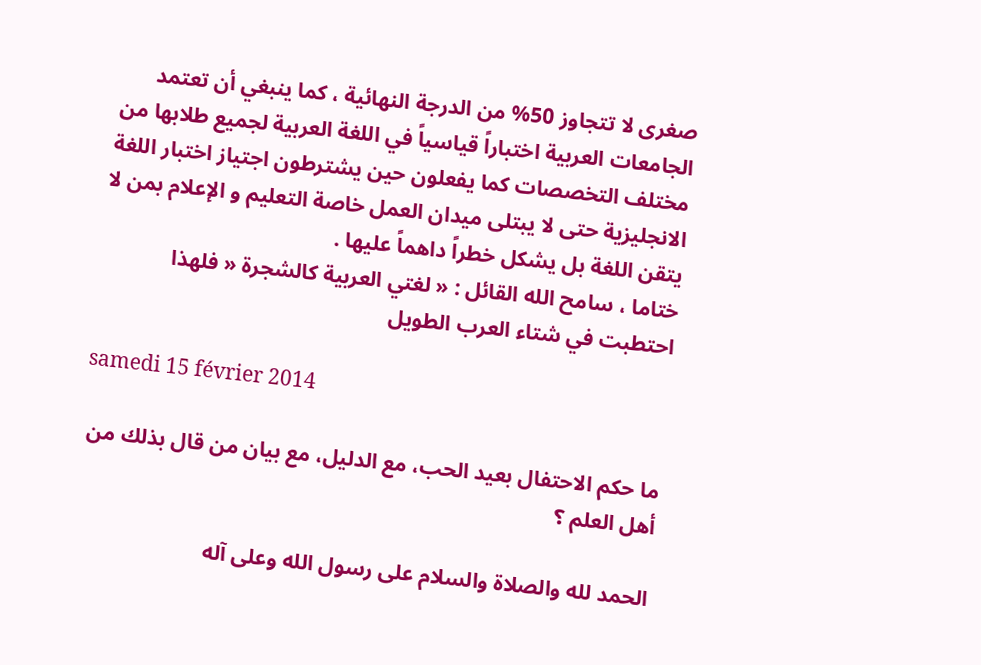صغرى لا تتجاوز 50% من الدرجة النهائية ، كما ينبغي أن تعتمد الجامعات العربية اختباراً قياسياً في اللغة العربية لجميع طلابها من مختلف التخصصات كما يفعلون حين يشترطون اجتياز اختبار اللغة الانجليزية حتى لا يبتلى ميدان العمل خاصة التعليم و الإعلام بمن لا يتقن اللغة بل يشكل خطراً داهماً عليها .
ختاما ، سامح الله القائل : « لغتي العربية كالشجرة « فلهذا احتطبت في شتاء العرب الطويل

samedi 15 février 2014

ما حكم الاحتفال بعيد الحب، مع الدليل، مع بيان من قال بذلك من أهل العلم ؟

الحمد لله والصلاة والسلام على رسول الله وعلى آله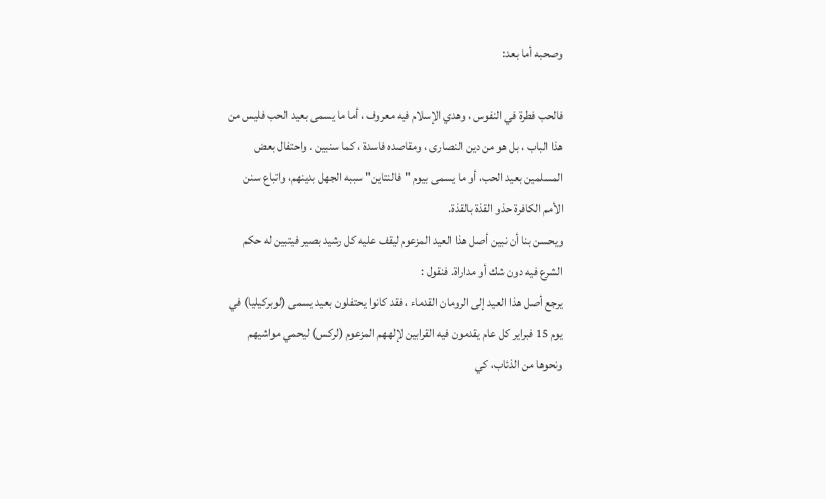وصحبه أما بعد:

فالحب فطرة في النفوس ، وهدي الإسلام فيه معروف ، أما ما يسمى بعيد الحب فليس من هذا الباب ، بل هو من دين النصارى ، ومقاصده فاسدة ، كما سنبين . واحتفال بعض المسلمين بعيد الحب، أو ما يسمى بيوم "فالنتاين" سببه الجهل بدينهم، واتباع سنن الأمم الكافرة حذو القذة بالقذة.
ويحسن بنا أن نبين أصل هذا العيد المزعوم ليقف عليه كل رشيد بصير فيتبين له حكم الشرع فيه دون شك أو مداراة. فنقول :
يرجع أصل هذا العيد إلى الرومان القدماء ، فقد كانوا يحتفلون بعيد يسمى (لوبركيليا) في يوم 15 فبراير كل عام يقدمون فيه القرابين لإلههم المزعوم (لركس) ليحمي مواشيهم ونحوها من الذئاب، كي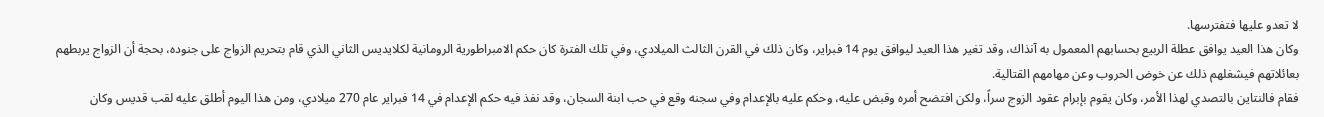لا تعدو عليها فتفترسها.
وكان هذا العيد يوافق عطلة الربيع بحسابهم المعمول به آنذاك، وقد تغير هذا العيد ليوافق يوم 14 فبراير، وكان ذلك في القرن الثالث الميلادي، وفي تلك الفترة كان حكم الامبراطورية الرومانية لكلايديس الثاني الذي قام بتحريم الزواج على جنوده، بحجة أن الزواج يربطهم بعائلاتهم فيشغلهم ذلك عن خوض الحروب وعن مهامهم القتالية.
فقام فالنتاين بالتصدي لهذا الأمر، وكان يقوم بإبرام عقود الزوج سراً، ولكن افتضح أمره وقبض عليه، وحكم عليه بالإعدام وفي سجنه وقع في حب ابنة السجان، وقد نفذ فيه حكم الإعدام في 14 فبراير عام 270 ميلادي، ومن هذا اليوم أطلق عليه لقب قديس وكان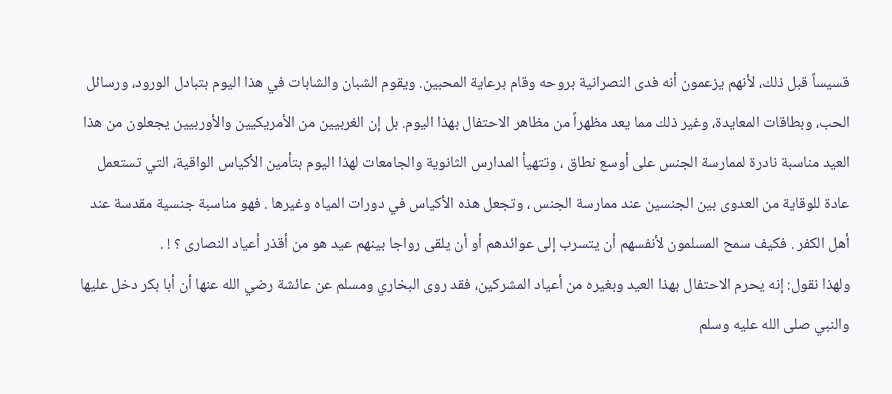قسيساً قبل ذلك، لأنهم يزعمون أنه فدى النصرانية بروحه وقام برعاية المحبين. ويقوم الشبان والشابات في هذا اليوم بتبادل الورود، ورسائل الحب، وبطاقات المعايدة، وغير ذلك مما يعد مظهراً من مظاهر الاحتفال بهذا اليوم. بل إن الغربيين من الأمريكيين والأوربيين يجعلون من هذا العيد مناسبة نادرة لممارسة الجنس على أوسع نطاق ، وتتهيأ المدارس الثانوية والجامعات لهذا اليوم بتأمين الأكياس الواقية، التي تستعمل عادة للوقاية من العدوى بين الجنسين عند ممارسة الجنس ، وتجعل هذه الأكياس في دورات المياه وغيرها . فهو مناسبة جنسية مقدسة عند أهل الكفر . فكيف سمح المسلمون لأنفسهم أن يتسرب إلى عوائدهم أو أن يلقى رواجا بينهم عيد هو من أقذر أعياد النصارى ؟ ! .
ولهذا نقول: إنه يحرم الاحتفال بهذا العيد وبغيره من أعياد المشركين، فقد روى البخاري ومسلم عن عائشة رضي الله عنها أن أبا بكر دخل عليها والنبي صلى الله عليه وسلم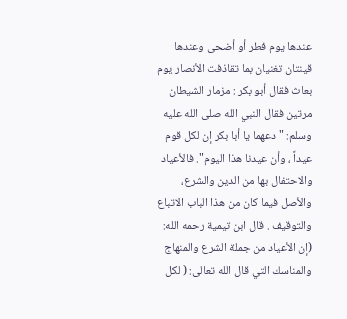عندها يوم فطر أو أضحى وعندها قينتان تغنيان بما تقاذفت الأنصار يوم بعاث فقال أبو بكر : مزمار الشيطان مرتين فقال النبي الله صلى الله عليه وسلم: " دعهما يا أبا بكر إن لكل قوم عيداً ، وأن عيدنا هذا اليوم". فالأعياد والاحتفال بها من الدين والشرع، والأصل فيما كان من هذا الباب الاتباع والتوقيف . قال ابن تيمية رحمه الله: (إن الأعياد من جملة الشرع والمنهاج والمناسك التي قال الله تعالى: ( لكل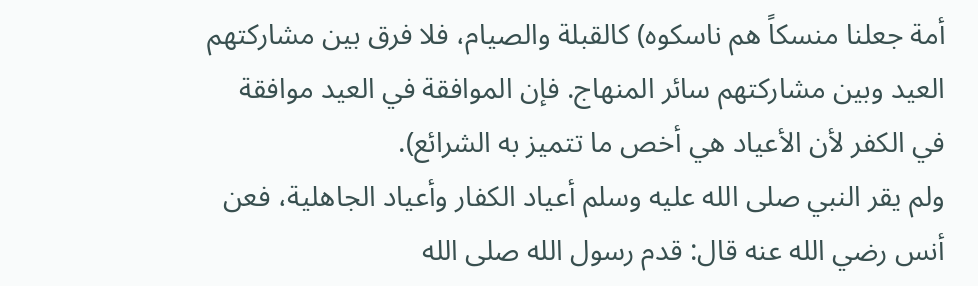أمة جعلنا منسكاً هم ناسكوه) كالقبلة والصيام، فلا فرق بين مشاركتهم العيد وبين مشاركتهم سائر المنهاج. فإن الموافقة في العيد موافقة في الكفر لأن الأعياد هي أخص ما تتميز به الشرائع).
ولم يقر النبي صلى الله عليه وسلم أعياد الكفار وأعياد الجاهلية، فعن أنس رضي الله عنه قال: قدم رسول الله صلى الله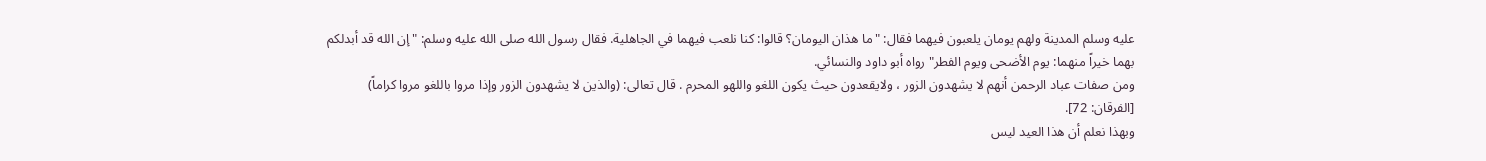عليه وسلم المدينة ولهم يومان يلعبون فيهما فقال: "ما هذان اليومان؟ قالوا: كنا نلعب فيهما في الجاهلية. فقال رسول الله صلى الله عليه وسلم: "إن الله قد أبدلكم بهما خيراً منهما: يوم الأضحى ويوم الفطر" رواه أبو داود والنسائي.
ومن صفات عباد الرحمن أنهم لا يشهدون الزور ، ولايقعدون حيث يكون اللغو واللهو المحرم . قال تعالى: (والذين لا يشهدون الزور وإذا مروا باللغو مروا كراماً) [الفرقان: 72].
وبهذا نعلم أن هذا العيد ليس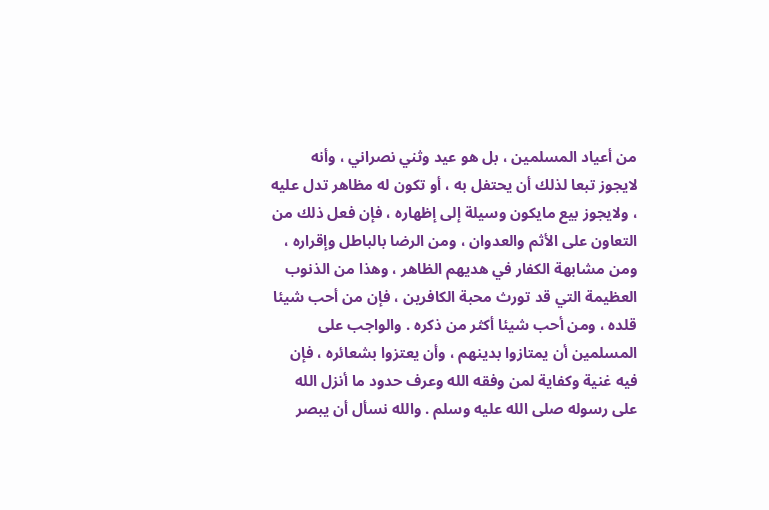من أعياد المسلمين ، بل هو عيد وثني نصراني ، وأنه لايجوز تبعا لذلك أن يحتفل به ، أو تكون له مظاهر تدل عليه ، ولايجوز بيع مايكون وسيلة إلى إظهاره ، فإن فعل ذلك من التعاون على الأثم والعدوان ، ومن الرضا بالباطل وإقراره ، ومن مشابهة الكفار في هديهم الظاهر ، وهذا من الذنوب العظيمة التي قد تورث محبة الكافرين ، فإن من أحب شيئا قلده ، ومن أحب شيئا أكثر من ذكره . والواجب على المسلمين أن يمتازوا بدينهم ، وأن يعتزوا بشعائره ، فإن فيه غنية وكفاية لمن وفقه الله وعرف حدود ما أنزل الله على رسوله صلى الله عليه وسلم . والله نسأل أن يبصر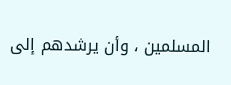المسلمين ، وأن يرشدهم إلى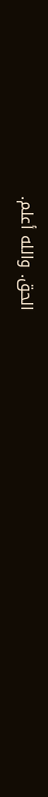الحق. والله أعلم.